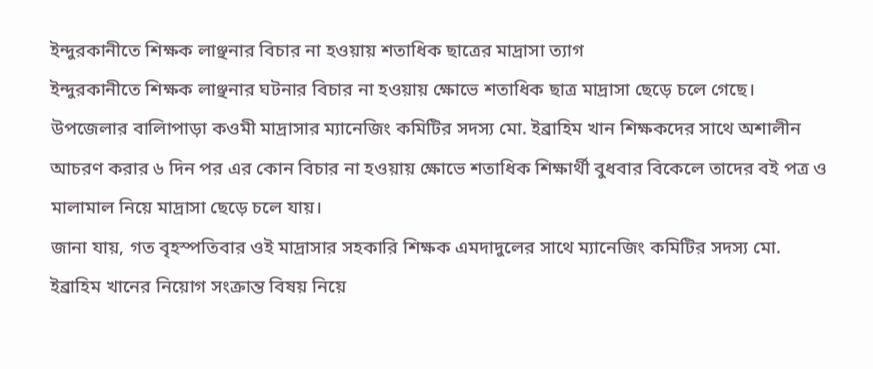ইন্দুরকানীতে শিক্ষক লাঞ্ছনার বিচার না হওয়ায় শতাধিক ছাত্রের মাদ্রাসা ত্যাগ
ইন্দুরকানীতে শিক্ষক লাঞ্ছনার ঘটনার বিচার না হওয়ায় ক্ষোভে শতাধিক ছাত্র মাদ্রাসা ছেড়ে চলে গেছে।
উপজেলার বালিাপাড়া কওমী মাদ্রাসার ম্যানেজিং কমিটির সদস্য মো. ইব্রাহিম খান শিক্ষকদের সাথে অশালীন আচরণ করার ৬ দিন পর এর কোন বিচার না হওয়ায় ক্ষোভে শতাধিক শিক্ষার্থী বুধবার বিকেলে তাদের বই পত্র ও মালামাল নিয়ে মাদ্রাসা ছেড়ে চলে যায়।
জানা যায়, গত বৃহস্পতিবার ওই মাদ্রাসার সহকারি শিক্ষক এমদাদুলের সাথে ম্যানেজিং কমিটির সদস্য মো. ইব্রাহিম খানের নিয়োগ সংক্রান্ত বিষয় নিয়ে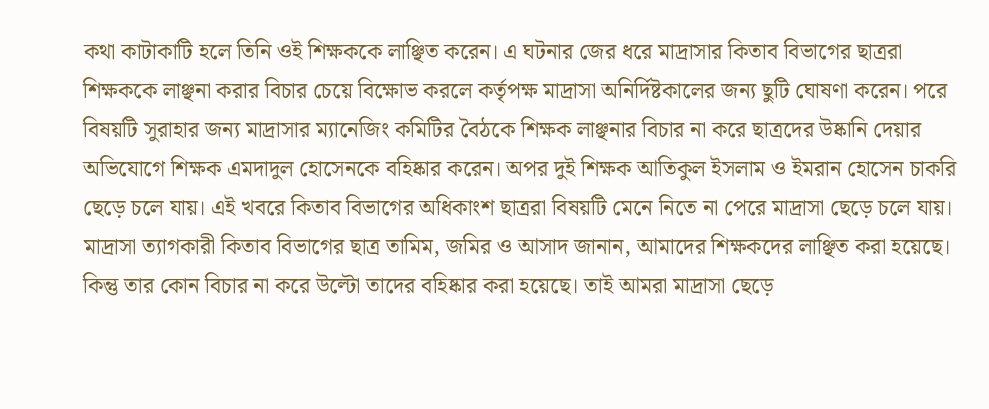কথা কাটাকাটি হলে তিনি ওই শিক্ষককে লাঞ্ছিত করেন। এ ঘটনার জের ধরে মাদ্রাসার কিতাব বিভাগের ছাত্ররা শিক্ষককে লাঞ্ছনা করার বিচার চেয়ে বিক্ষোভ করলে কর্তৃপক্ষ মাদ্রাসা অনির্দিষ্টকালের জন্য ছুটি ঘোষণা করেন। পরে বিষয়টি সুরাহার জন্য মাদ্রাসার ম্যানেজিং কমিটির বৈঠকে শিক্ষক লাঞ্ছনার বিচার না করে ছাত্রদের উষ্কানি দেয়ার অভিযোগে শিক্ষক এমদাদুল হোসেনকে বহিষ্কার করেন। অপর দুই শিক্ষক আতিকুল ইসলাম ও ইমরান হোসেন চাকরি ছেড়ে চলে যায়। এই খবরে কিতাব বিভাগের অধিকাংশ ছাত্ররা বিষয়টি মেনে নিতে না পেরে মাদ্রাসা ছেড়ে চলে যায়।
মাদ্রাসা ত্যাগকারী কিতাব বিভাগের ছাত্র তামিম, জমির ও আসাদ জানান, আমাদের শিক্ষকদের লাঞ্ছিত করা হয়েছে। কিন্তু তার কোন বিচার না করে উল্টো তাদের বহিষ্কার করা হয়েছে। তাই আমরা মাদ্রাসা ছেড়ে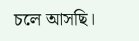চলে আসছি।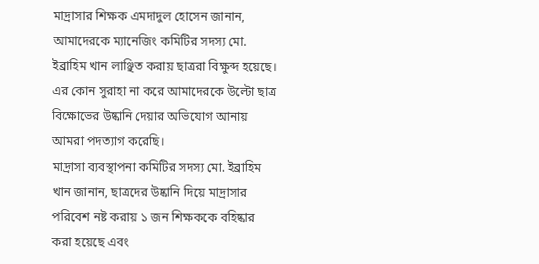মাদ্রাসার শিক্ষক এমদাদুল হোসেন জানান, আমাদেরকে ম্যানেজিং কমিটির সদস্য মো. ইব্রাহিম খান লাঞ্ছিত করায় ছাত্ররা বিক্ষুব্দ হয়েছে। এর কোন সুরাহা না করে আমাদেরকে উল্টো ছাত্র বিক্ষোভের উষ্কানি দেয়ার অভিযোগ আনায় আমরা পদত্যাগ করেছি।
মাদ্রাসা ব্যবস্থাপনা কমিটির সদস্য মো. ইব্রাহিম খান জানান, ছাত্রদের উষ্কানি দিয়ে মাদ্রাসার পরিবেশ নষ্ট করায় ১ জন শিক্ষককে বহিষ্কার করা হয়েছে এবং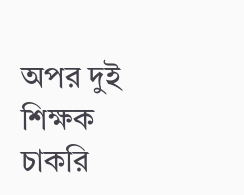অপর দুই শিক্ষক চাকরি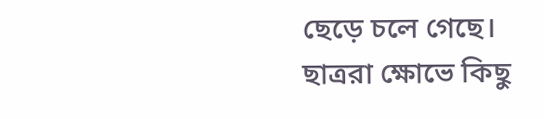ছেড়ে চলে গেছে। ছাত্ররা ক্ষোভে কিছু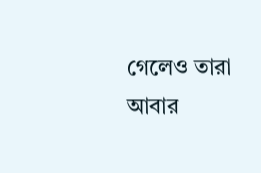গেলেও তারা আবার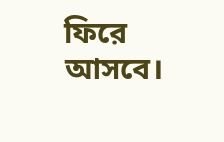ফিরে আসবে।